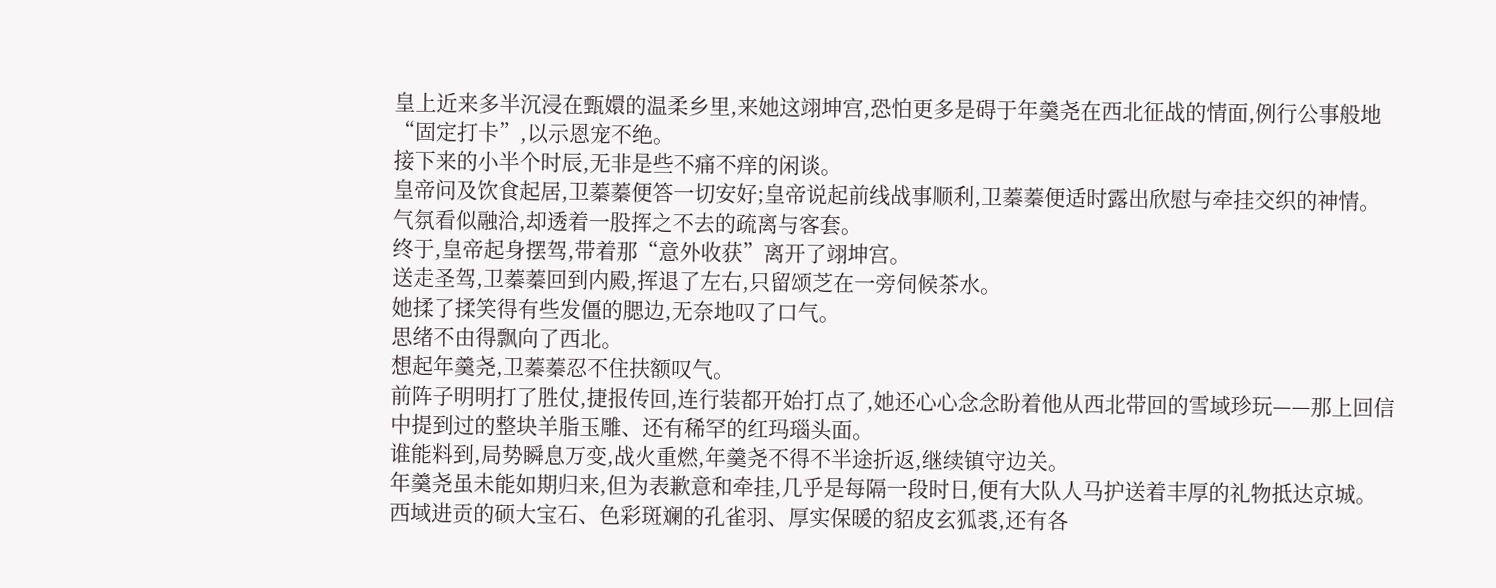皇上近来多半沉浸在甄嬛的温柔乡里,来她这翊坤宫,恐怕更多是碍于年羹尧在西北征战的情面,例行公事般地“固定打卡”,以示恩宠不绝。
接下来的小半个时辰,无非是些不痛不痒的闲谈。
皇帝问及饮食起居,卫蓁蓁便答一切安好;皇帝说起前线战事顺利,卫蓁蓁便适时露出欣慰与牵挂交织的神情。
气氛看似融洽,却透着一股挥之不去的疏离与客套。
终于,皇帝起身摆驾,带着那“意外收获”离开了翊坤宫。
送走圣驾,卫蓁蓁回到内殿,挥退了左右,只留颂芝在一旁伺候茶水。
她揉了揉笑得有些发僵的腮边,无奈地叹了口气。
思绪不由得飘向了西北。
想起年羹尧,卫蓁蓁忍不住扶额叹气。
前阵子明明打了胜仗,捷报传回,连行装都开始打点了,她还心心念念盼着他从西北带回的雪域珍玩——那上回信中提到过的整块羊脂玉雕、还有稀罕的红玛瑙头面。
谁能料到,局势瞬息万变,战火重燃,年羹尧不得不半途折返,继续镇守边关。
年羹尧虽未能如期归来,但为表歉意和牵挂,几乎是每隔一段时日,便有大队人马护送着丰厚的礼物抵达京城。
西域进贡的硕大宝石、色彩斑斓的孔雀羽、厚实保暖的貂皮玄狐裘,还有各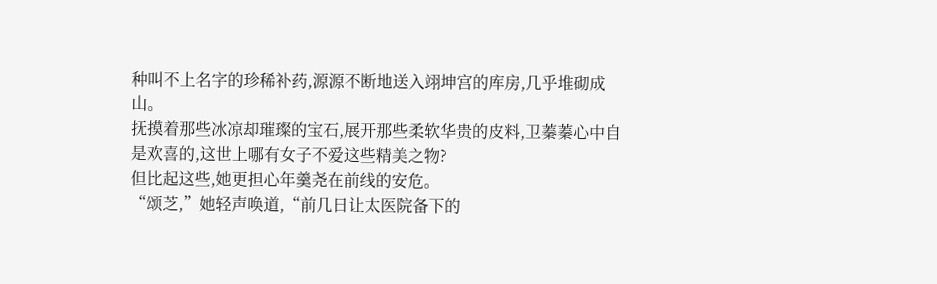种叫不上名字的珍稀补药,源源不断地送入翊坤宫的库房,几乎堆砌成山。
抚摸着那些冰凉却璀璨的宝石,展开那些柔软华贵的皮料,卫蓁蓁心中自是欢喜的,这世上哪有女子不爱这些精美之物?
但比起这些,她更担心年羹尧在前线的安危。
“颂芝,”她轻声唤道,“前几日让太医院备下的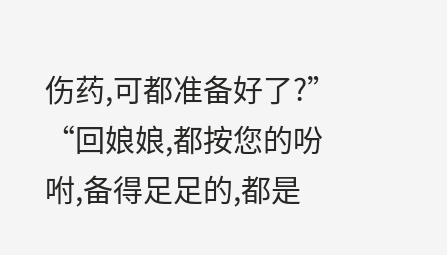伤药,可都准备好了?”
“回娘娘,都按您的吩咐,备得足足的,都是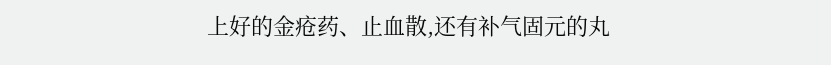上好的金疮药、止血散,还有补气固元的丸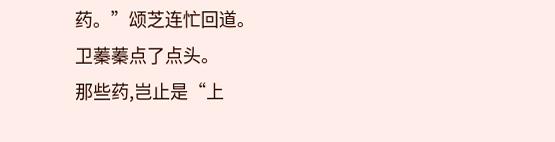药。”颂芝连忙回道。
卫蓁蓁点了点头。
那些药,岂止是“上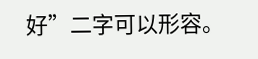好”二字可以形容。